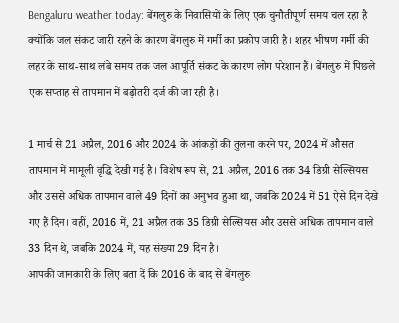Bengaluru weather today: बेंगलुरु के निवासियों के लिए एक चुनौतीपूर्ण समय चल रहा है क्योंकि जल संकट जारी रहने के कारण बेंगलुरु में गर्मी का प्रकोप जारी है। शहर भीषण गर्मी की लहर के साथ-साथ लंबे समय तक जल आपूर्ति संकट के कारण लोग परेशान हैं। बेंगलुरु में पिछले एक सप्ताह से तापमान में बढ़ोतरी दर्ज की जा रही है।

1 मार्च से 21 अप्रैल, 2016 और 2024 के आंकड़ों की तुलना करने पर, 2024 में औसत तापमान में मामूली वृद्धि देखी गई है। विशेष रूप से, 21 अप्रैल, 2016 तक 34 डिग्री सेल्सियस और उससे अधिक तापमान वाले 49 दिनों का अनुभव हुआ था, जबकि 2024 में 51 ऐसे दिन देखे गए हैं दिन। वहीं, 2016 में, 21 अप्रैल तक 35 डिग्री सेल्सियस और उससे अधिक तापमान वाले 33 दिन थे, जबकि 2024 में, यह संख्या 29 दिन है।
आपकी जानकारी के लिए बता दें कि 2016 के बाद से बेंगलुरु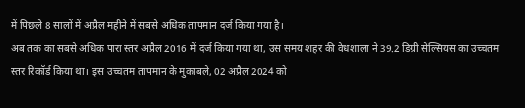में पिछले 8 सालों में अप्रैल महीने में सबसे अधिक तापमान दर्ज किया गया है।
अब तक का सबसे अधिक पारा स्तर अप्रैल 2016 में दर्ज किया गया था, उस समय शहर की वेधशाला ने 39.2 डिग्री सेल्सियस का उच्चतम स्तर रिकॉर्ड किया था। इस उच्चतम तापमान के मुकाबले, 02 अप्रैल 2024 को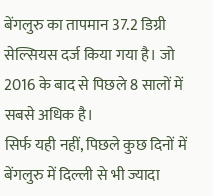बेंगलुरु का तापमान 37.2 डिग्री सेल्सियस दर्ज किया गया है। जो 2016 के बाद से पिछले 8 सालों में सबसे अधिक है।
सिर्फ यही नहीं, पिछले कुछ दिनों में बेंगलुरु में दिल्ली से भी ज्यादा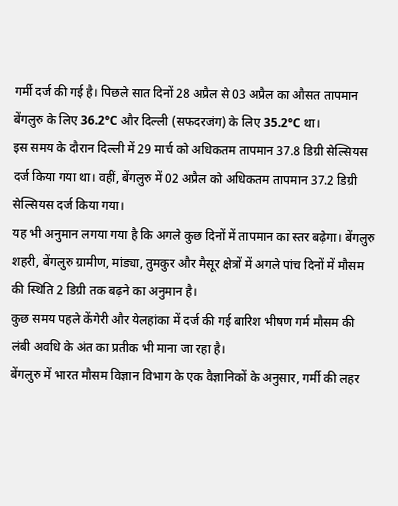गर्मी दर्ज की गई है। पिछले सात दिनों 28 अप्रैल से 03 अप्रैल का औसत तापमान बेंगलुरु के लिए 36.2°C और दिल्ली (सफदरजंग) के लिए 35.2°C था।
इस समय के दौरान दिल्ली में 29 मार्च को अधिकतम तापमान 37.8 डिग्री सेल्सियस दर्ज किया गया था। वहीं, बेंगलुरु में 02 अप्रैल को अधिकतम तापमान 37.2 डिग्री सेल्सियस दर्ज किया गया।
यह भी अनुमान लगया गया है कि अगले कुछ दिनों में तापमान का स्तर बढ़ेगा। बेंगलुरु शहरी, बेंगलुरु ग्रामीण, मांड्या, तुमकुर और मैसूर क्षेत्रों में अगले पांच दिनों में मौसम की स्थिति 2 डिग्री तक बढ़ने का अनुमान है।
कुछ समय पहले केंगेरी और येलहांका में दर्ज की गई बारिश भीषण गर्म मौसम की लंबी अवधि के अंत का प्रतीक भी माना जा रहा है।
बेंगलुरु में भारत मौसम विज्ञान विभाग के एक वैज्ञानिकों के अनुसार, गर्मी की लहर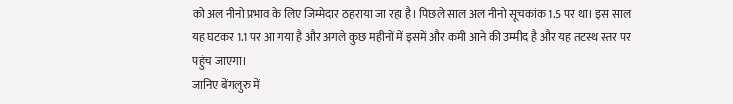को अल नीनो प्रभाव के लिए जिम्मेदार ठहराया जा रहा है। पिछले साल अल नीनो सूचकांक 1.5 पर था। इस साल यह घटकर 1.1 पर आ गया है और अगले कुछ महीनों में इसमें और कमी आने की उम्मीद है और यह तटस्थ स्तर पर पहुंच जाएगा।
जानिए बेंगलुरु में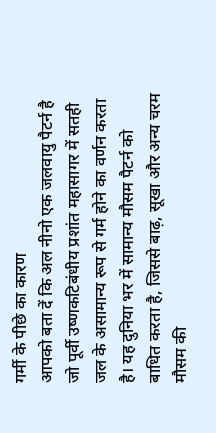गर्मी के पीछे का कारण
आपको बता दें कि अल नीनो एक जलवायु पैटर्न है जो पूर्वी उष्णकटिबंधीय प्रशांत महासागर में सतही जल के असामान्य रूप से गर्म होने का वर्णन करता है। यह दुनिया भर में सामान्य मौसम पैटर्न को बाधित करता है, जिससे बाढ़, सूखा और अन्य चरम मौसम की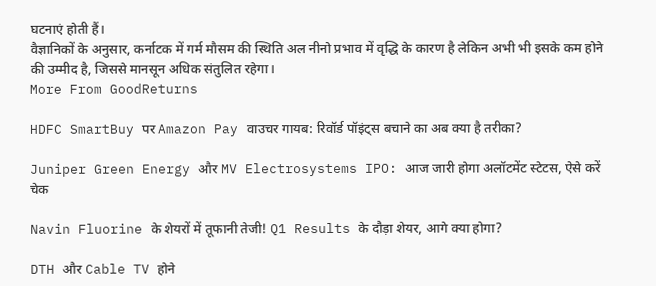घटनाएं होती हैं।
वैज्ञानिकों के अनुसार, कर्नाटक में गर्म मौसम की स्थिति अल नीनो प्रभाव में वृद्धि के कारण है लेकिन अभी भी इसके कम होने की उम्मीद है, जिससे मानसून अधिक संतुलित रहेगा।
More From GoodReturns

HDFC SmartBuy पर Amazon Pay वाउचर गायब: रिवॉर्ड पॉइंट्स बचाने का अब क्या है तरीका?

Juniper Green Energy और MV Electrosystems IPO: आज जारी होगा अलॉटमेंट स्टेटस, ऐसे करें चेक

Navin Fluorine के शेयरों में तूफानी तेजी! Q1 Results के दौड़ा शेयर, आगे क्या होगा?

DTH और Cable TV होने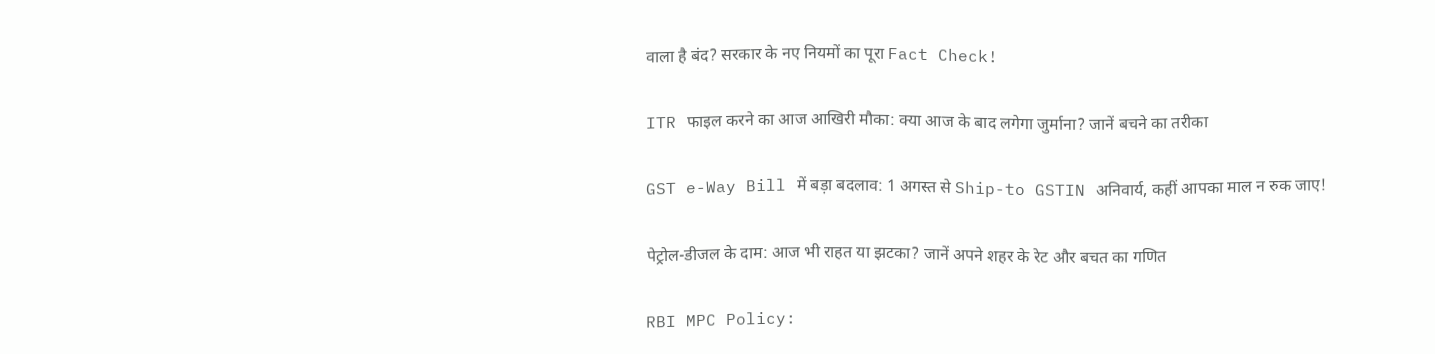वाला है बंद? सरकार के नए नियमों का पूरा Fact Check!

ITR फाइल करने का आज आखिरी मौका: क्या आज के बाद लगेगा जुर्माना? जानें बचने का तरीका

GST e-Way Bill में बड़ा बदलाव: 1 अगस्त से Ship-to GSTIN अनिवार्य, कहीं आपका माल न रुक जाए!

पेट्रोल-डीजल के दाम: आज भी राहत या झटका? जानें अपने शहर के रेट और बचत का गणित

RBI MPC Policy: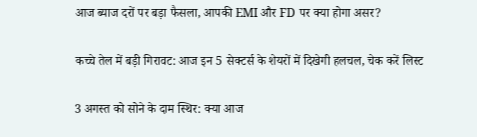आज ब्याज दरों पर बड़ा फैसला, आपकी EMI और FD पर क्या होगा असर?

कच्चे तेल में बड़ी गिरावट: आज इन 5 सेक्टर्स के शेयरों में दिखेगी हलचल, चेक करें लिस्ट

3 अगस्त को सोने के दाम स्थिर: क्या आज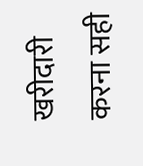खरीदारी करना सही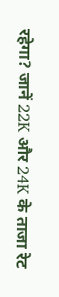रहेगा? जानें 22K और 24K के ताजा रेट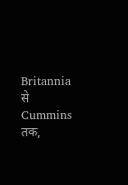Britannia से Cummins तक,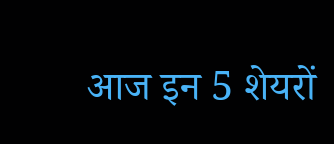आज इन 5 शेयरों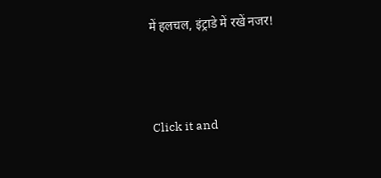में हलचल, इंट्राडे में रखें नजर!



Click it and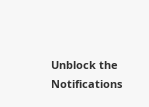Unblock the Notifications